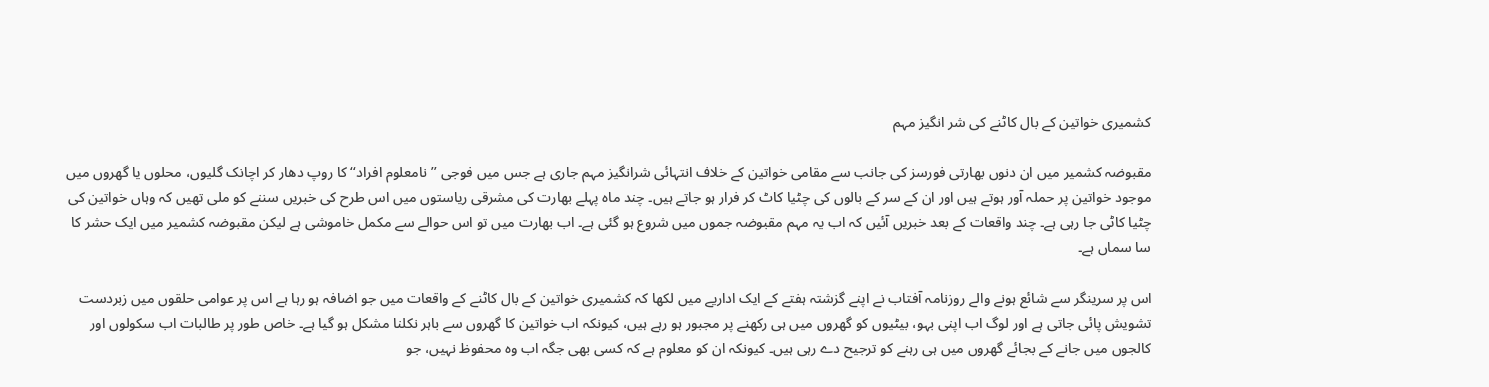کشمیری خواتین کے بال کاٹنے کی شر انگیز مہم

مقبوضہ کشمیر میں ان دنوں بھارتی فورسز کی جانب سے مقامی خواتین کے خلاف انتہائی شرانگیز مہم جاری ہے جس میں فوجی ’’نامعلوم افراد‘‘ کا روپ دھار کر اچانک گلیوں، محلوں یا گھروں میں موجود خواتین پر حملہ آور ہوتے ہیں اور ان کے سر کے بالوں کی چٹیا کاٹ کر فرار ہو جاتے ہیں۔ چند ماہ پہلے بھارت کی مشرقی ریاستوں میں اس طرح کی خبریں سننے کو ملی تھیں کہ وہاں خواتین کی چٹیا کاٹی جا رہی ہے۔ چند واقعات کے بعد خبریں آئیں کہ اب یہ مہم مقبوضہ جموں میں شروع ہو گئی ہے۔ اب بھارت میں تو اس حوالے سے مکمل خاموشی ہے لیکن مقبوضہ کشمیر میں ایک حشر کا سا سماں ہے۔

اس پر سرینگر سے شائع ہونے والے روزنامہ آفتاب نے اپنے گزشتہ ہفتے کے ایک اداریے میں لکھا کہ کشمیری خواتین کے بال کاٹنے کے واقعات میں جو اضافہ ہو رہا ہے اس پر عوامی حلقوں میں زبردست تشویش پائی جاتی ہے اور لوگ اب اپنی بہو، بیٹیوں کو گھروں میں ہی رکھنے پر مجبور ہو رہے ہیں، کیونکہ اب خواتین کا گھروں سے باہر نکلنا مشکل ہو گیا ہے۔ خاص طور پر طالبات اب سکولوں اور کالجوں میں جانے کے بجائے گھروں میں ہی رہنے کو ترجیح دے رہی ہیں۔ کیونکہ ان کو معلوم ہے کہ کسی بھی جگہ اب وہ محفوظ نہیں، جو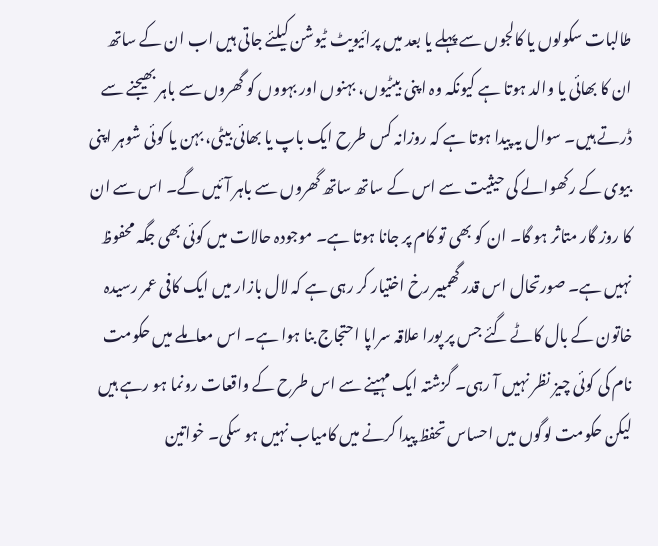طالبات سکولوں یا کالجوں سے پہلے یا بعد میں پرائیویٹ ٹیوشن کیلئے جاتی ہیں اب ان کے ساتھ ان کا بھائی یا والد ہوتا ہے کیونکہ وہ اپنی بیٹیوں، بہنوں اور بہووں کو گھروں سے باہر بھیجنے سے ڈرتے ہیں۔ سوال یہ پیدا ہوتا ہے کہ روزانہ کس طرح ایک باپ یا بھائی بیٹی، بہن یا کوئی شوہر اپنی بیوی کے رکھوالے کی حیثیت سے اس کے ساتھ ساتھ گھروں سے باہر آئیں گے۔ اس سے ان کا روز گار متاثر ہو گا۔ ان کو بھی تو کام پر جانا ہوتا ہے۔ موجودہ حالات میں کوئی بھی جگہ محفوظ نہیں ہے۔ صورتحال اس قدر گھمبیر رخ اختیار کر رہی ہے کہ لال بازار میں ایک کافی عمر رسیدہ خاتون کے بال کاٹے گئے جس پر پورا علاقہ سراپا احتجاج بنا ہوا ہے۔ اس معاملے میں حکومت نام کی کوئی چیز نظر نہیں آ رہی۔ گزشتہ ایک مہینے سے اس طرح کے واقعات رونما ہو رہے ہیں لیکن حکومت لوگوں میں احساس تحفظ پیدا کرنے میں کامیاب نہیں ہو سکی۔ خواتین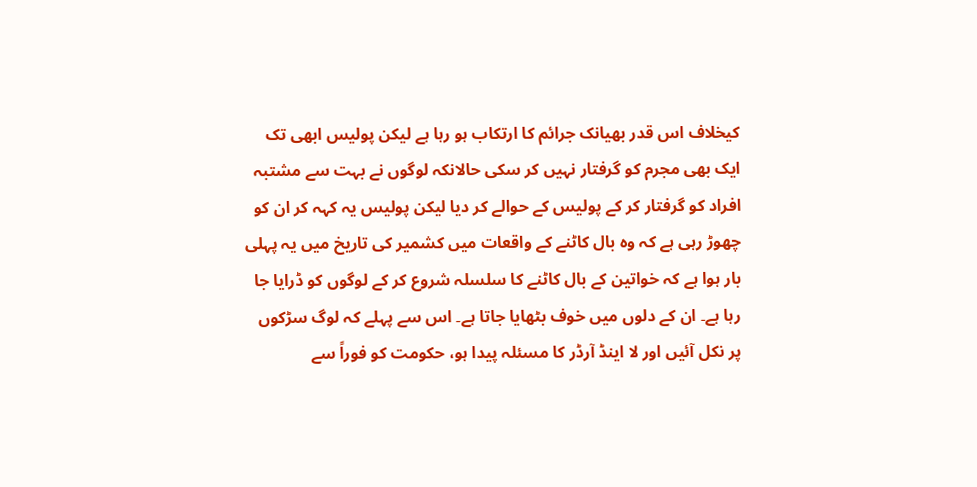کیخلاف اس قدر بھیانک جرائم کا ارتکاب ہو رہا ہے لیکن پولیس ابھی تک ایک بھی مجرم کو گرفتار نہیں کر سکی حالانکہ لوگوں نے بہت سے مشتبہ افراد کو گرفتار کر کے پولیس کے حوالے کر دیا لیکن پولیس یہ کہہ کر ان کو چھوڑ رہی ہے کہ وہ بال کاٹنے کے واقعات میں کشمیر کی تاریخ میں یہ پہلی بار ہوا ہے کہ خواتین کے بال کاٹنے کا سلسلہ شروع کر کے لوگوں کو ڈرایا جا رہا ہے۔ ان کے دلوں میں خوف بٹھایا جاتا ہے۔ اس سے پہلے کہ لوگ سڑکوں پر نکل آئیں اور لا اینڈ آرڈر کا مسئلہ پیدا ہو، حکومت کو فوراً سے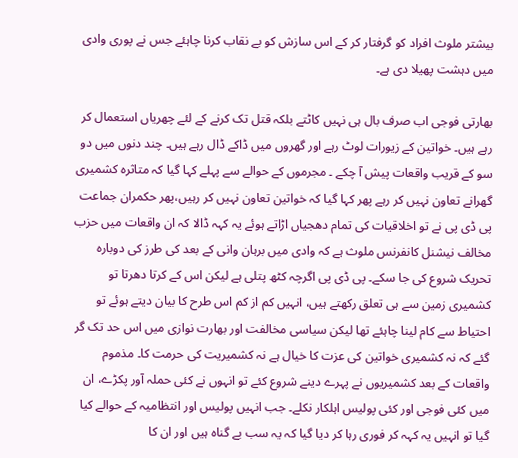بیشتر ملوث افراد کو گرفتار کر کے اس سازش کو بے نقاب کرنا چاہئے جس نے پوری وادی میں دہشت پھیلا دی ہے۔

بھارتی فوجی اب صرف بال ہی نہیں کاٹتے بلکہ قتل تک کرنے کے لئے چھریاں استعمال کر رہے ہیں۔ خواتین کے زیورات لوٹ رہے اور گھروں میں ڈاکے ڈال رہے ہیں۔ چند دنوں میں دو سو کے قریب واقعات پیش آ چکے ۔ مجرموں کے حوالے سے پہلے کہا گیا کہ متاثرہ کشمیری گھرانے تعاون نہیں کر رہے پھر کہا گیا کہ خواتین تعاون نہیں کر رہیں،پھر حکمران جماعت پی ڈی پی نے تو اخلاقیات کی تمام دھجیاں اڑاتے ہوئے یہ کہہ ڈالا کہ ان واقعات میں حزب مخالف نیشنل کانفرنس ملوث ہے کہ وادی میں برہان وانی کے بعد کی طرز کی دوبارہ تحریک شروع کی جا سکے۔ پی ڈی پی اگرچہ کٹھ پتلی ہے لیکن اس کے کرتا دھرتا تو کشمیری زمین سے ہی تعلق رکھتے ہیں، انہیں کم از کم اس طرح کا بیان دیتے ہوئے تو احتیاط سے کام لینا چاہئے تھا لیکن سیاسی مخالفت اور بھارت نوازی میں اس حد تک گر گئے کہ نہ کشمیری خواتین کی عزت کا خیال ہے نہ کشمیریت کی حرمت کا۔ مذموم واقعات کے بعد کشمیریوں نے پہرے دینے شروع کئے تو انہوں نے کئی حملہ آور پکڑے، ان میں کئی فوجی اور کئی پولیس اہلکار نکلے۔ جب انہیں پولیس اور انتظامیہ کے حوالے کیا گیا تو انہیں یہ کہہ کر فوری رہا کر دیا گیا کہ یہ سب بے گناہ ہیں اور ان کا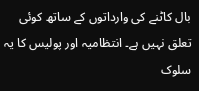بال کاٹنے کی وارداتوں کے ساتھ کوئی تعلق نہیں ہے۔ انتظامیہ اور پولیس کا یہ سلوک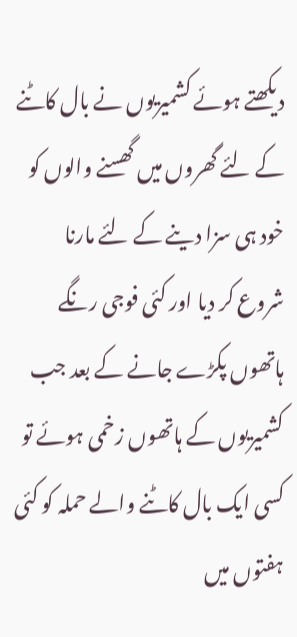دیکھتے ہوئے کشمیریوں نے بال کاٹنے کے لئے گھروں میں گھسنے والوں کو خود ہی سزا دینے کے لئے مارنا شروع کر دیا اور کئی فوجی رنگے ہاتھوں پکڑے جانے کے بعد جب کشمیریوں کے ہاتھوں زخمی ہوئے تو کسی ایک بال کاٹنے والے حملہ کو کئی ہفتوں میں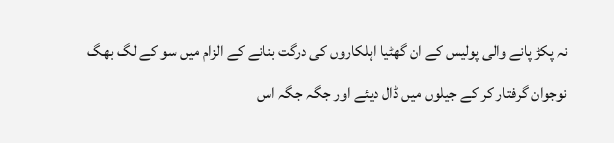نہ پکڑ پانے والی پولیس کے ان گھٹیا اہلکاروں کی درگت بنانے کے الزام میں سو کے لگ بھگ نوجوان گرفتار کر کے جیلوں میں ڈال دیئے اور جگہ جگہ اس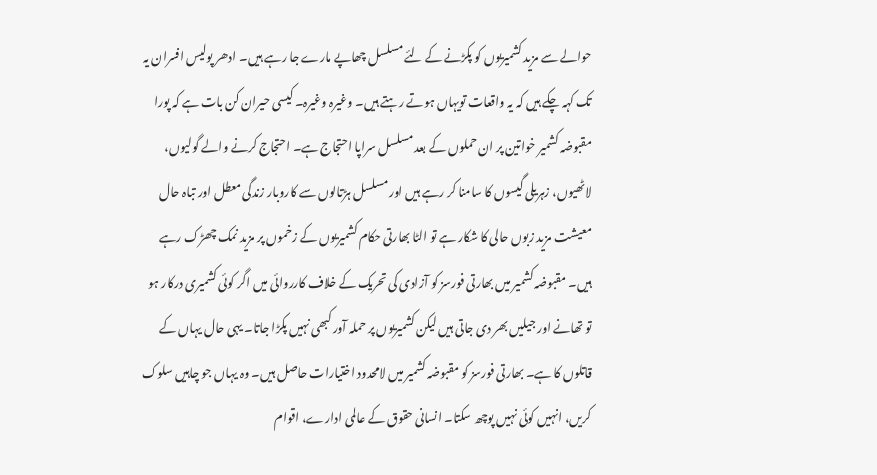حوالے سے مزید کشمیریوں کو پکڑنے کے لئے مسلسل چھاپے مارے جا رہے ہیں۔ ادھر پولیس افسران یہ تک کہہ چکے ہیں کہ یہ واقعات تویہاں ہوتے رہتے ہیں۔ وغیرہ وغیرہ۔ کیسی حیران کن بات ہے کہ پورا مقبوضہ کشمیر خواتین پر ان حملوں کے بعد مسلسل سراپا احتجاج ہے۔ احتجاج کرنے والے گولیوں، لاٹھیوں، زہریلی گیسوں کا سامنا کر رہے ہیں اور مسلسل ہڑتالوں سے کاروبار زندگی معطل اور تباہ حال معیشت مزید زبوں حالی کا شکار ہے تو الٹا بھارتی حکام کشمیریوں کے زخموں پر مزید نمک چھڑک رہے ہیں۔ مقبوضہ کشمیر میں بھارتی فورسز کو آزادی کی تحریک کے خلاف کارروائی میں اگر کوئی کشمیری درکار ہو تو تھانے اور جیلیں بھر دی جاتی ہیں لیکن کشمیریوں پر حملہ آور کبھی نہیں پکڑا جاتا۔ یہی حال یہاں کے قاتلوں کا ہے۔ بھارتی فورسز کو مقبوضہ کشمیر میں لامحدود اختیارات حاصل ہیں۔ وہ یہاں جو چاہیں سلوک کریں، انہیں کوئی نہیں پوچھ سکتا۔ انسانی حقوق کے عالمی ادارے، اقوام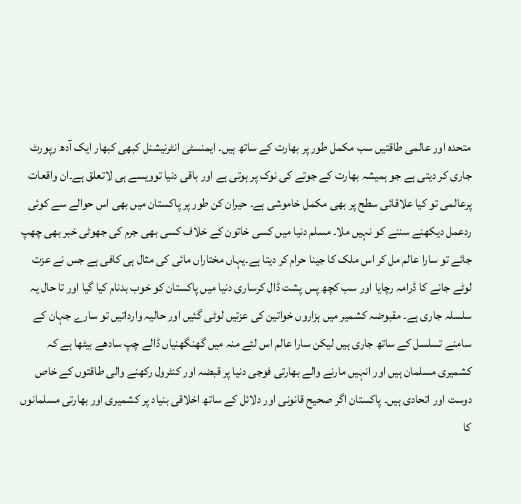متحدہ اور عالمی طاقتیں سب مکمل طور پر بھارت کے ساتھ ہیں۔ ایمنسٹی انٹرنیشنل کبھی کبھار ایک آدھ رپورٹ جاری کر دیتی ہے جو ہمیشہ بھارت کے جوتے کی نوک پر ہوتی ہے اور باقی دنیا توویسے ہی لاتعلق ہے۔ان واقعات پرعالمی تو کیا علاقائی سطح پر بھی مکمل خاموشی ہے۔ حیران کن طور پر پاکستان میں بھی اس حوالے سے کوئی ردعمل دیکھنے سننے کو نہیں ملا۔ مسلم دنیا میں کسی خاتون کے خلاف کسی بھی جرم کی جھوٹی خبر بھی چھپ جائے تو سارا عالم مل کر اس ملک کا جینا حرام کر دیتا ہے۔یہاں مختاراں مائی کی مثال ہی کافی ہے جس نے عزت لوٹے جانے کا ڈرامہ رچایا اور سب کچھ پس پشت ڈال کرساری دنیا میں پاکستان کو خوب بدنام کیا گیا اور تا حال یہ سلسلہ جاری ہے۔ مقبوضہ کشمیر میں ہزاروں خواتین کی عزتیں لوٹی گئیں اور حالیہ وارداتیں تو سارے جہان کے سامنے تسلسل کے ساتھ جاری ہیں لیکن سارا عالم اس لئے منہ میں گھنگھنیاں ڈالے چپ سادھے بیٹھا ہے کہ کشمیری مسلمان ہیں اور انہیں مارنے والے بھارتی فوجی دنیا پر قبضہ اور کنٹرول رکھنے والی طاقتوں کے خاص دوست اور اتحادی ہیں۔ پاکستان اگر صحیح قانونی اور دلائل کے ساتھ اخلاقی بنیاد پر کشمیری اور بھارتی مسلمانوں کا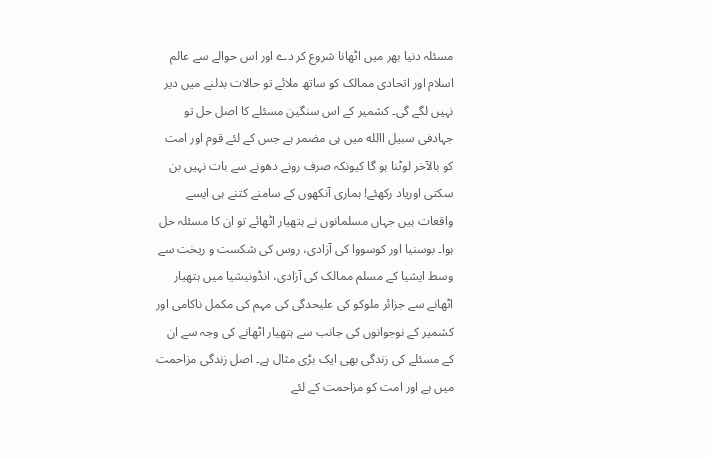مسئلہ دنیا بھر میں اٹھانا شروع کر دے اور اس حوالے سے عالم اسلام اور اتحادی ممالک کو ساتھ ملائے تو حالات بدلنے میں دیر نہیں لگے گی۔ کشمیر کے اس سنگین مسئلے کا اصل حل تو جہادفی سبیل االله میں ہی مضمر ہے جس کے لئے قوم اور امت کو بالآخر لوٹنا ہو گا کیونکہ صرف رونے دھونے سے بات نہیں بن سکتی اوریاد رکھئے! ہماری آنکھوں کے سامنے کتنے ہی ایسے واقعات ہیں جہاں مسلمانوں نے ہتھیار اٹھائے تو ان کا مسئلہ حل ہوا۔ بوسنیا اور کوسووا کی آزادی، روس کی شکست و ریخت سے وسط ایشیا کے مسلم ممالک کی آزادی، انڈونیشیا میں ہتھیار اٹھانے سے جزائر ملوکو کی علیحدگی کی مہم کی مکمل ناکامی اور کشمیر کے نوجوانوں کی جانب سے ہتھیار اٹھانے کی وجہ سے ان کے مسئلے کی زندگی بھی ایک بڑی مثال ہے۔ اصل زندگی مزاحمت میں ہے اور امت کو مزاحمت کے لئے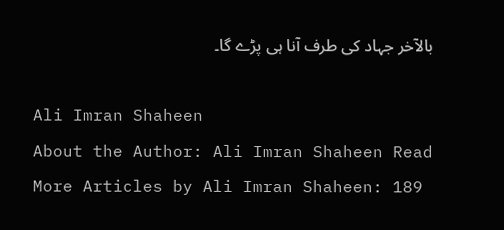بالآخر جہاد کی طرف آنا ہی پڑے گا۔

Ali Imran Shaheen
About the Author: Ali Imran Shaheen Read More Articles by Ali Imran Shaheen: 189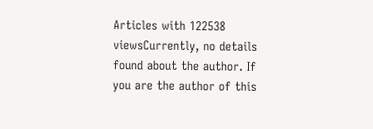Articles with 122538 viewsCurrently, no details found about the author. If you are the author of this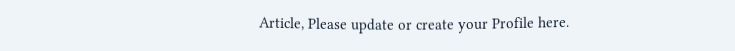Article, Please update or create your Profile here.